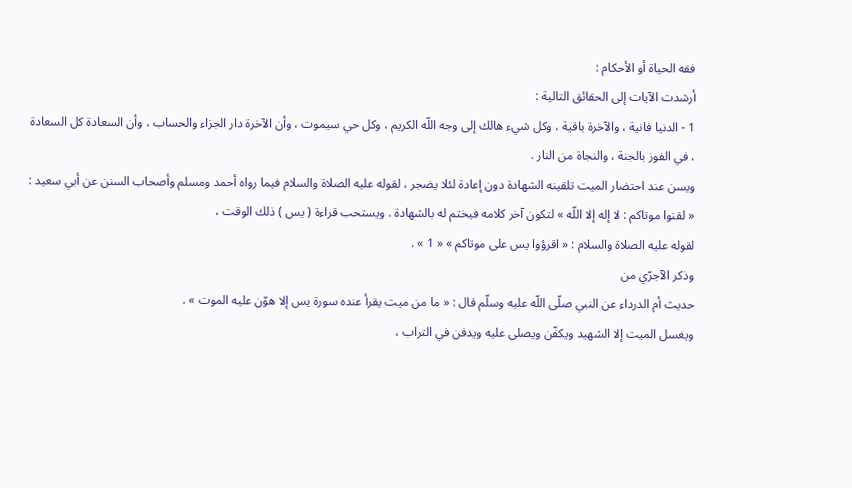فقه الحياة أو الأحكام :
أرشدت الآيات إلى الحقائق التالية :
1 - الدنيا فانية ، والآخرة باقية ، وكل شيء هالك إلى وجه اللّه الكريم ، وكل حي سيموت ، وأن الآخرة دار الجزاء والحساب ، وأن السعادة كل السعادة ، في الفوز بالجنة ، والنجاة من النار .
ويسن عند احتضار الميت تلقينه الشهادة دون إعادة لئلا يضجر ، لقوله عليه الصلاة والسلام فيما رواه أحمد ومسلم وأصحاب السنن عن أبي سعيد : « لقنوا موتاكم : لا إله إلا اللّه » لتكون آخر كلامه فيختم له بالشهادة . ويستحب قراءة ( يس ) ذلك الوقت ،
لقوله عليه الصلاة والسلام : « اقرؤوا يس على موتاكم » « 1 » .
وذكر الآجرّي من
حديث أم الدرداء عن النبي صلّى اللّه عليه وسلّم قال : « ما من ميت يقرأ عنده سورة يس إلا هوّن عليه الموت » .
ويغسل الميت إلا الشهيد ويكفّن ويصلى عليه ويدفن في التراب ،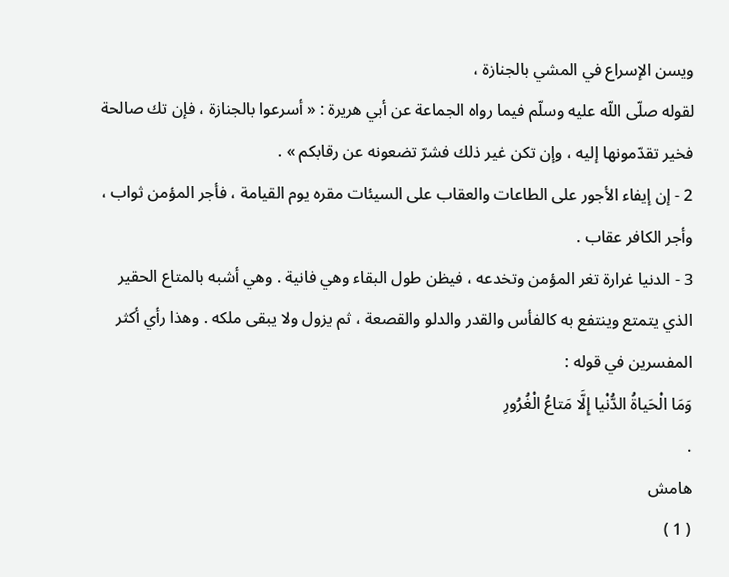ويسن الإسراع في المشي بالجنازة ،
لقوله صلّى اللّه عليه وسلّم فيما رواه الجماعة عن أبي هريرة : « أسرعوا بالجنازة ، فإن تك صالحة فخير تقدّمونها إليه ، وإن تكن غير ذلك فشرّ تضعونه عن رقابكم » .
2 - إن إيفاء الأجور على الطاعات والعقاب على السيئات مقره يوم القيامة ، فأجر المؤمن ثواب ، وأجر الكافر عقاب .
3 - الدنيا غرارة تغر المؤمن وتخدعه ، فيظن طول البقاء وهي فانية . وهي أشبه بالمتاع الحقير الذي يتمتع وينتفع به كالفأس والقدر والدلو والقصعة ، ثم يزول ولا يبقى ملكه . وهذا رأي أكثر المفسرين في قوله :
وَمَا الْحَياةُ الدُّنْيا إِلَّا مَتاعُ الْغُرُورِ
.
هامش
( 1 )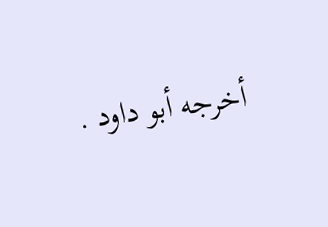أخرجه أبو داود .